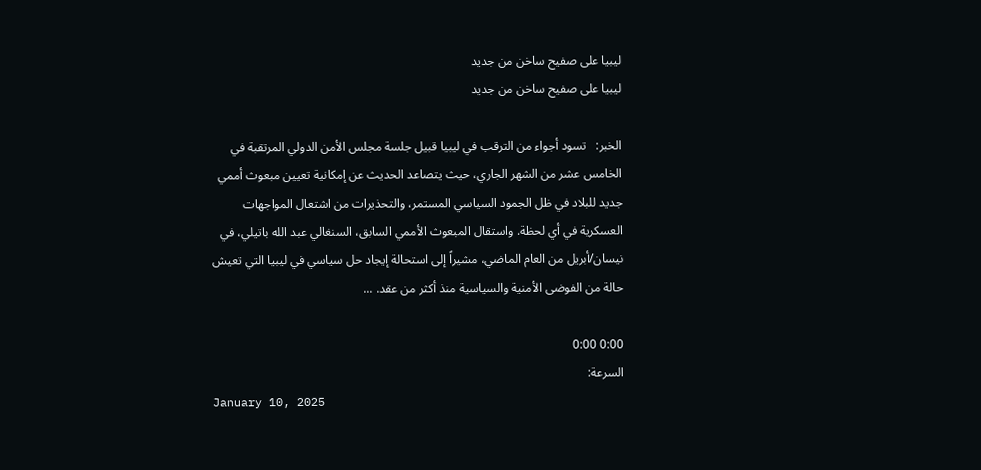ليبيا على صفيح ساخن من جديد
ليبيا على صفيح ساخن من جديد

الخبر:   تسود أجواء من الترقب في ليبيا قبيل جلسة مجلس الأمن الدولي المرتقبة في الخامس عشر من الشهر الجاري، حيث يتصاعد الحديث عن إمكانية تعيين مبعوث أممي جديد للبلاد في ظل الجمود السياسي المستمر، والتحذيرات من اشتعال المواجهات العسكرية في أي لحظة. واستقال المبعوث الأممي السابق، السنغالي عبد الله باتيلي، في نيسان/أبريل من العام الماضي، مشيراً إلى استحالة إيجاد حل سياسي في ليبيا التي تعيش حالة من الفوضى الأمنية والسياسية منذ أكثر من عقد. ...

0:00 0:00
السرعة:
January 10, 2025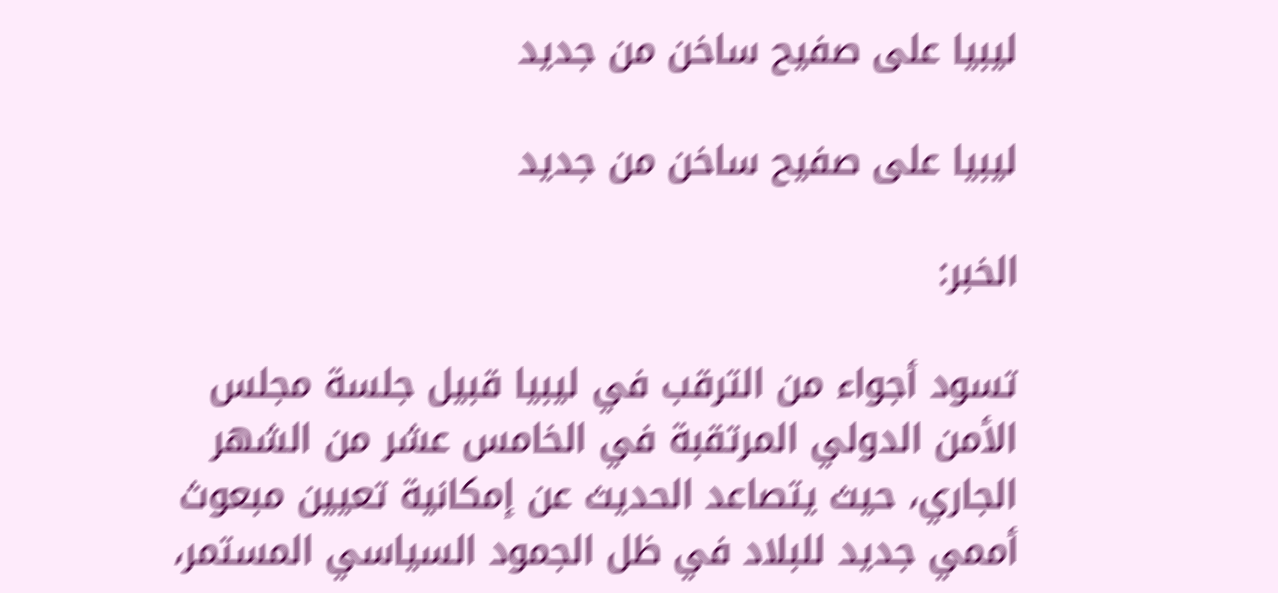ليبيا على صفيح ساخن من جديد

ليبيا على صفيح ساخن من جديد

الخبر:

تسود أجواء من الترقب في ليبيا قبيل جلسة مجلس الأمن الدولي المرتقبة في الخامس عشر من الشهر الجاري، حيث يتصاعد الحديث عن إمكانية تعيين مبعوث أممي جديد للبلاد في ظل الجمود السياسي المستمر،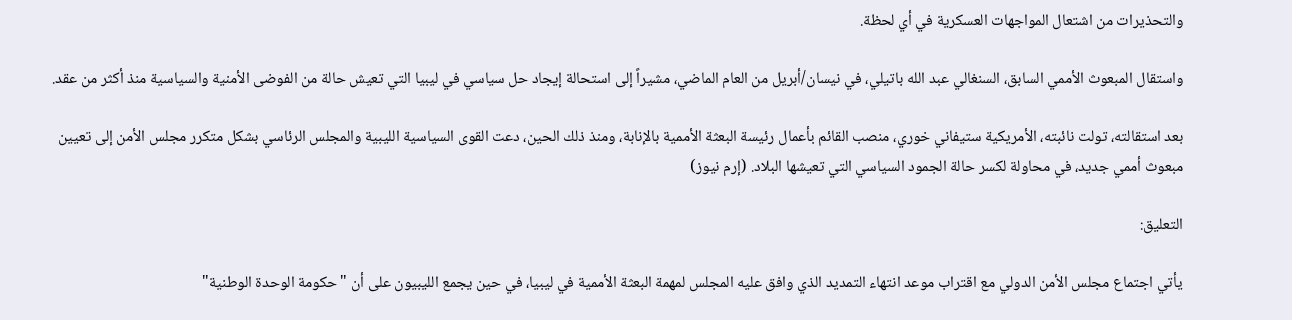والتحذيرات من اشتعال المواجهات العسكرية في أي لحظة.

واستقال المبعوث الأممي السابق، السنغالي عبد الله باتيلي، في نيسان/أبريل من العام الماضي، مشيراً إلى استحالة إيجاد حل سياسي في ليبيا التي تعيش حالة من الفوضى الأمنية والسياسية منذ أكثر من عقد.

بعد استقالته، تولت نائبته، الأمريكية ستيفاني خوري، منصب القائم بأعمال رئيسة البعثة الأممية بالإنابة، ومنذ ذلك الحين، دعت القوى السياسية الليبية والمجلس الرئاسي بشكل متكرر مجلس الأمن إلى تعيين مبعوث أممي جديد، في محاولة لكسر حالة الجمود السياسي التي تعيشها البلاد. (إرم نيوز)

التعليق:

يأتي اجتماع مجلس الأمن الدولي مع اقتراب موعد انتهاء التمديد الذي وافق عليه المجلس لمهمة البعثة الأممية في ليبيا، في حين يجمع الليبيون على أن "حكومة الوحدة الوطنية"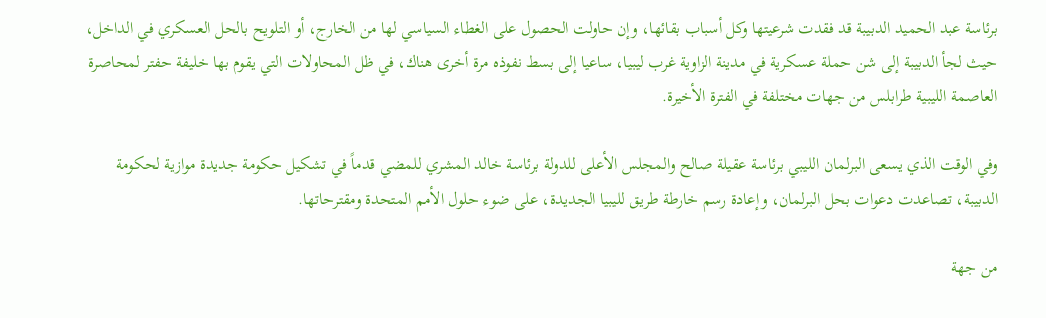برئاسة عبد الحميد الدبيبة قد فقدت شرعيتها وكل أسباب بقائها، وإن حاولت الحصول على الغطاء السياسي لها من الخارج، أو التلويح بالحل العسكري في الداخل، حيث لجأ الدبيبة إلى شن حملة عسكرية في مدينة الزاوية غرب ليبيا، ساعيا إلى بسط نفوذه مرة أخرى هناك، في ظل المحاولات التي يقوم بها خليفة حفتر لمحاصرة العاصمة الليبية طرابلس من جهات مختلفة في الفترة الأخيرة.

وفي الوقت الذي يسعى البرلمان الليبي برئاسة عقيلة صالح والمجلس الأعلى للدولة برئاسة خالد المشري للمضي قدماً في تشكيل حكومة جديدة موازية لحكومة الدبيبة، تصاعدت دعوات بحل البرلمان، وإعادة رسم خارطة طريق لليبيا الجديدة، على ضوء حلول الأمم المتحدة ومقترحاتها.

من جهة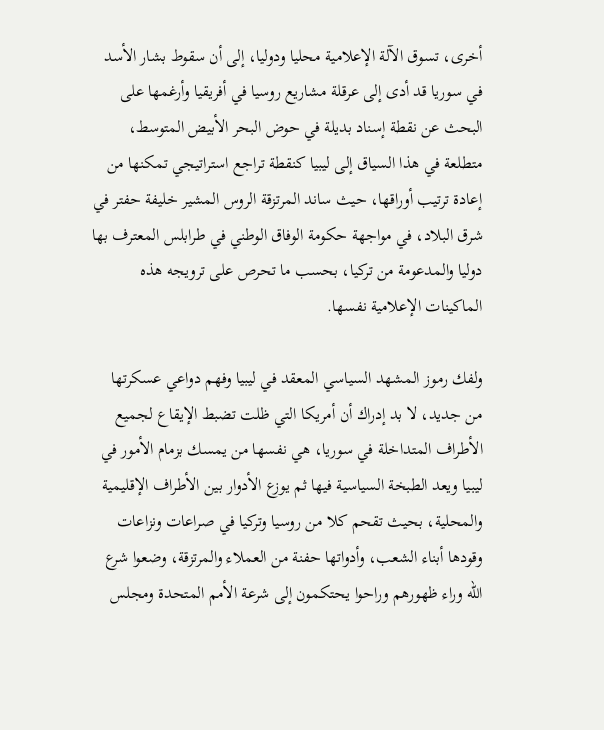أخرى، تسوق الآلة الإعلامية محليا ودوليا، إلى أن سقوط بشار الأسد في سوريا قد أدى إلى عرقلة مشاريع روسيا في أفريقيا وأرغمها على البحث عن نقطة إسناد بديلة في حوض البحر الأبيض المتوسط، متطلعة في هذا السياق إلى ليبيا كنقطة تراجع استراتيجي تمكنها من إعادة ترتيب أوراقها، حيث ساند المرتزقة الروس المشير خليفة حفتر في شرق البلاد، في مواجهة حكومة الوفاق الوطني في طرابلس المعترف بها دوليا والمدعومة من تركيا، بحسب ما تحرص على ترويجه هذه الماكينات الإعلامية نفسها.

ولفك رموز المشهد السياسي المعقد في ليبيا وفهم دواعي عسكرتها من جديد، لا بد إدراك أن أمريكا التي ظلت تضبط الإيقاع لجميع الأطراف المتداخلة في سوريا، هي نفسها من يمسك بزمام الأمور في ليبيا ويعد الطبخة السياسية فيها ثم يوزع الأدوار بين الأطراف الإقليمية والمحلية، بحيث تقحم كلا من روسيا وتركيا في صراعات ونزاعات وقودها أبناء الشعب، وأدواتها حفنة من العملاء والمرتزقة، وضعوا شرع الله وراء ظهورهم وراحوا يحتكمون إلى شرعة الأمم المتحدة ومجلس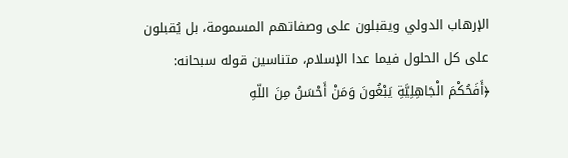الإرهاب الدولي ويقبلون على وصفاتهم المسمومة، بل يُقبلون على كل الحلول فيما عدا الإسلام، متناسين قوله سبحانه: ﴿أَفَحُكْمَ الْجَاهِلِيَّةِ يَبْغُونَ وَمَنْ أَحْسَنُ مِنَ اللّهِ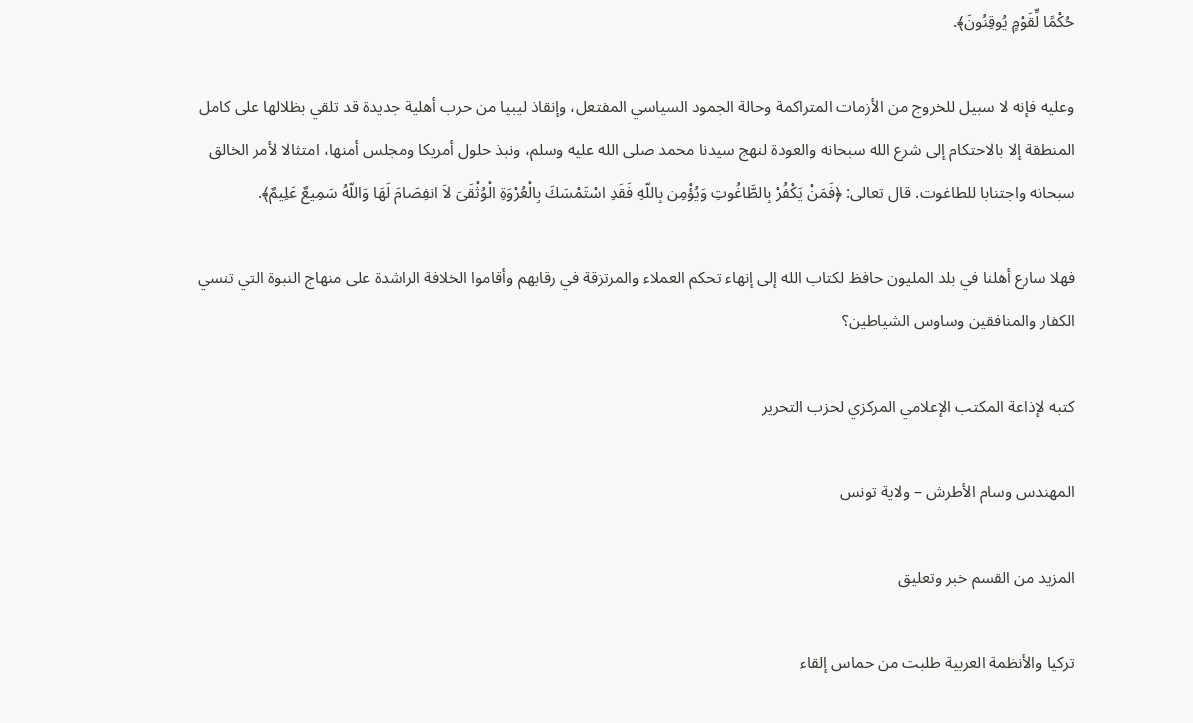حُكْمًا لِّقَوْمٍ يُوقِنُونَ﴾.

وعليه فإنه لا سبيل للخروج من الأزمات المتراكمة وحالة الجمود السياسي المفتعل، وإنقاذ ليبيا من حرب أهلية جديدة قد تلقي بظلالها على كامل المنطقة إلا بالاحتكام إلى شرع الله سبحانه والعودة لنهج سيدنا محمد صلى الله عليه وسلم، ونبذ حلول أمريكا ومجلس أمنها، امتثالا لأمر الخالق سبحانه واجتنابا للطاغوت. قال تعالى: ﴿فَمَنْ يَكْفُرْ بِالطَّاغُوتِ وَيُؤْمِن بِاللّهِ فَقَدِ اسْتَمْسَكَ بِالْعُرْوَةِ الْوُثْقَىَ لاَ انفِصَامَ لَهَا وَاللّهُ سَمِيعٌ عَلِيمٌ﴾.

فهلا سارع أهلنا في بلد المليون حافظ لكتاب الله إلى إنهاء تحكم العملاء والمرتزقة في رقابهم وأقاموا الخلافة الراشدة على منهاج النبوة التي تنسي الكفار والمنافقين وساوس الشياطين؟

كتبه لإذاعة المكتب الإعلامي المركزي لحزب التحرير

المهندس وسام الأطرش – ولاية تونس

المزيد من القسم خبر وتعليق

تركيا والأنظمة العربية طلبت من حماس إلقاء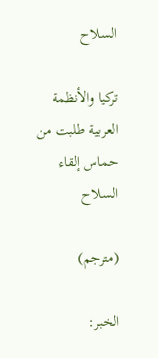السلاح

تركيا والأنظمة العربية طلبت من حماس إلقاء السلاح

(مترجم)

الخبر: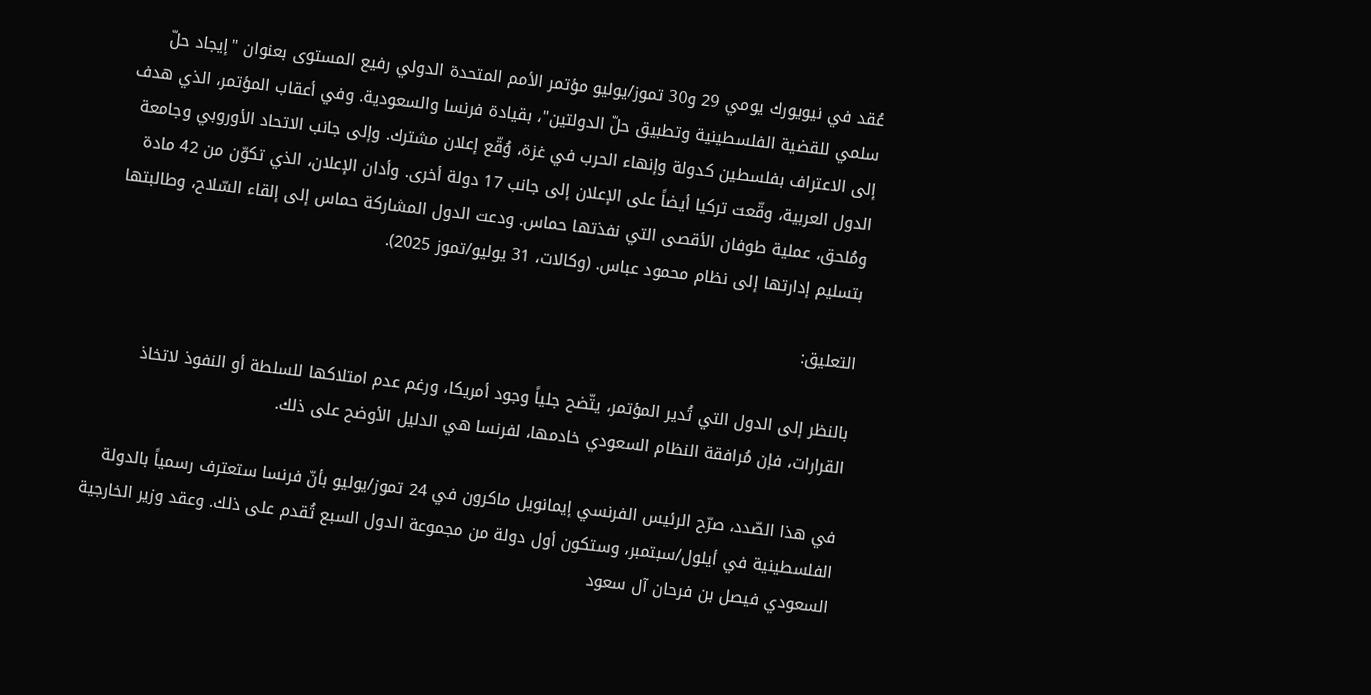عُقد في نيويورك يومي 29 و30 تموز/يوليو مؤتمر الأمم المتحدة الدولي رفيع المستوى بعنوان "إيجاد حلّ سلمي للقضية الفلسطينية وتطبيق حلّ الدولتين"، بقيادة فرنسا والسعودية. وفي أعقاب المؤتمر، الذي هدف إلى الاعتراف بفلسطين كدولة وإنهاء الحرب في غزة، وُقّع إعلان مشترك. وإلى جانب الاتحاد الأوروبي وجامعة الدول العربية، وقّعت تركيا أيضاً على الإعلان إلى جانب 17 دولة أخرى. وأدان الإعلان، الذي تكوّن من 42 مادة ومُلحق، عملية طوفان الأقصى التي نفذتها حماس. ودعت الدول المشاركة حماس إلى إلقاء السّلاح، وطالبتها بتسليم إدارتها إلى نظام محمود عباس. (وكالات، 31 يوليو/تموز 2025).

التعليق:

بالنظر إلى الدول التي تُدير المؤتمر، يتّضح جلياً وجود أمريكا، ورغم عدم امتلاكها للسلطة أو النفوذ لاتخاذ القرارات، فإن مُرافقة النظام السعودي خادمها، لفرنسا هي الدليل الأوضح على ذلك.

في هذا الصّدد، صرّح الرئيس الفرنسي إيمانويل ماكرون في 24 تموز/يوليو بأنّ فرنسا ستعترف رسمياً بالدولة الفلسطينية في أيلول/سبتمبر، وستكون أول دولة من مجموعة الدول السبع تُقدم على ذلك. وعقد وزير الخارجية السعودي فيصل بن فرحان آل سعود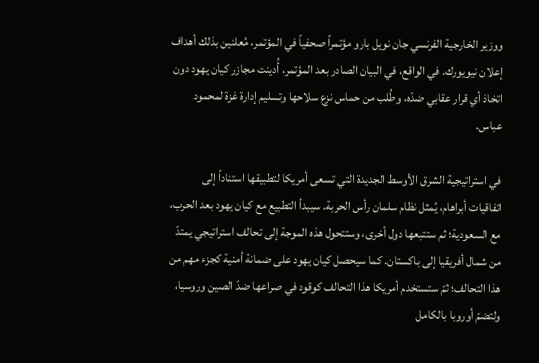ووزير الخارجية الفرنسي جان نويل بارو مؤتمراً صحفياً في المؤتمر، مُعلنين بذلك أهداف إعلان نيويورك. في الواقع، في البيان الصادر بعد المؤتمر، أُدينت مجازر كيان يهود دون اتخاذ أي قرار عقابي ضدّه، وطُلب من حماس نزع سلاحها وتسليم إدارة غزة لمحمود عباس.

في استراتيجية الشرق الأوسط الجديدة التي تسعى أمريكا لتطبيقها استناداً إلى اتفاقيات أبراهام، يُمثل نظام سلمان رأس الحربة. سيبدأ التطبيع مع كيان يهود بعد الحرب، مع السعودية؛ ثم ستتبعها دول أخرى، وستتحول هذه الموجة إلى تحالف استراتيجي يمتدّ من شمال أفريقيا إلى باكستان. كما سيحصل كيان يهود على ضمانة أمنية كجزء مهم من هذا التحالف؛ ثمّ ستستخدم أمريكا هذا التحالف كوقود في صراعها ضدّ الصين وروسيا، ولتضمّ أوروبا بالكامل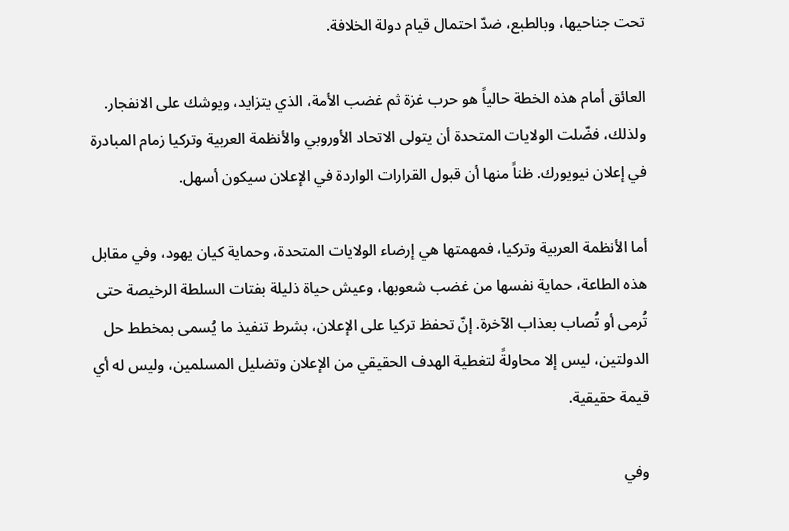تحت جناحيها، وبالطبع، ضدّ احتمال قيام دولة الخلافة.

العائق أمام هذه الخطة حالياً هو حرب غزة ثم غضب الأمة، الذي يتزايد، ويوشك على الانفجار. ولذلك، فضّلت الولايات المتحدة أن يتولى الاتحاد الأوروبي والأنظمة العربية وتركيا زمام المبادرة في إعلان نيويورك. ظناً منها أن قبول القرارات الواردة في الإعلان سيكون أسهل.

أما الأنظمة العربية وتركيا، فمهمتها هي إرضاء الولايات المتحدة، وحماية كيان يهود، وفي مقابل هذه الطاعة، حماية نفسها من غضب شعوبها، وعيش حياة ذليلة بفتات السلطة الرخيصة حتى تُرمى أو تُصاب بعذاب الآخرة. إنّ تحفظ تركيا على الإعلان، بشرط تنفيذ ما يُسمى بمخطط حل الدولتين، ليس إلا محاولةً لتغطية الهدف الحقيقي من الإعلان وتضليل المسلمين، وليس له أي قيمة حقيقية.

وفي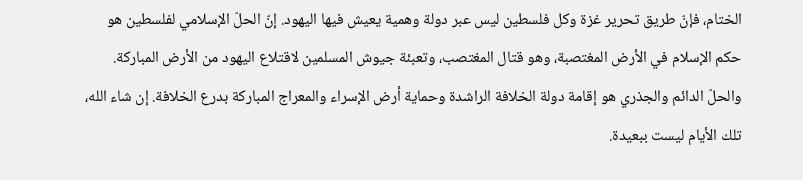الختام، فإنّ طريق تحرير غزة وكل فلسطين ليس عبر دولة وهمية يعيش فيها اليهود. إنّ الحلّ الإسلامي لفلسطين هو حكم الإسلام في الأرض المغتصبة، وهو قتال المغتصب، وتعبئة جيوش المسلمين لاقتلاع اليهود من الأرض المباركة. والحلّ الدائم والجذري هو إقامة دولة الخلافة الراشدة وحماية أرض الإسراء والمعراج المباركة بدرع الخلافة. إن شاء الله، تلك الأيام ليست ببعيدة.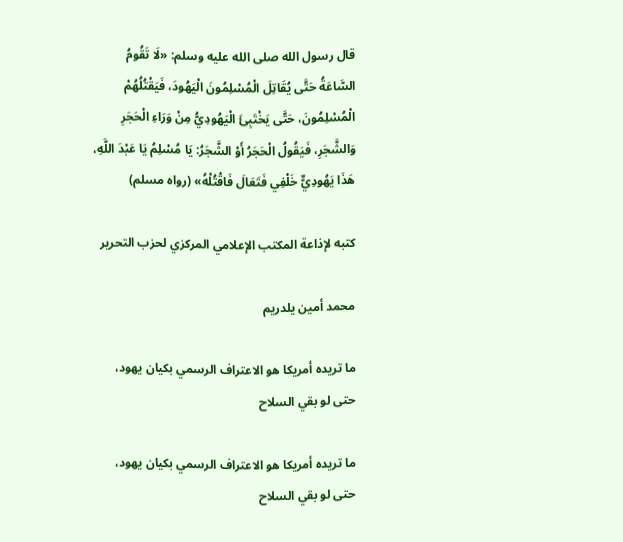قال رسول الله صلى الله عليه وسلم: «لَا تَقُومُ السَّاعَةُ حَتَّى يُقَاتِلَ الْمُسْلِمُونَ الْيَهُودَ، فَيَقْتُلُهُمْ الْمُسْلِمُونَ، حَتَّى يَخْتَبِئَ الْيَهُودِيُّ مِنْ وَرَاءِ الْحَجَرِ وَالشَّجَرِ، فَيَقُولُ الْحَجَرُ أَوْ الشَّجَرُ: يَا مُسْلِمُ يَا عَبْدَ اللَّهِ، هَذَا يَهُودِيٌّ خَلْفِي فَتَعَالَ فَاقْتُلْهُ» (رواه مسلم)

كتبه لإذاعة المكتب الإعلامي المركزي لحزب التحرير

محمد أمين يلدريم

ما تريده أمريكا هو الاعتراف الرسمي بكيان يهود، حتى لو بقي السلاح

ما تريده أمريكا هو الاعتراف الرسمي بكيان يهود، حتى لو بقي السلاح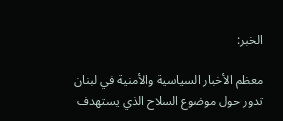الخبر:

معظم الأخبار السياسية والأمنية في لبنان تدور حول موضوع السلاح الذي يستهدف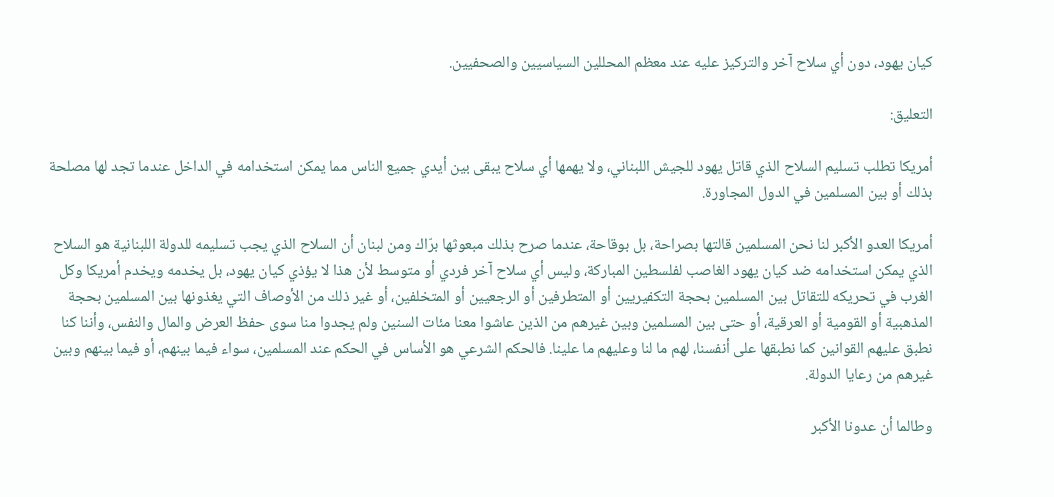كيان يهود، دون أي سلاح آخر والتركيز عليه عند معظم المحللين السياسيين والصحفيين.

التعليق:

أمريكا تطلب تسليم السلاح الذي قاتل يهود للجيش اللبناني، ولا يهمها أي سلاح يبقى بين أيدي جميع الناس مما يمكن استخدامه في الداخل عندما تجد لها مصلحة بذلك أو بين المسلمين في الدول المجاورة.

أمريكا العدو الأكبر لنا نحن المسلمين قالتها بصراحة، بل بوقاحة، عندما صرح بذلك مبعوثها برّاك ومن لبنان أن السلاح الذي يجب تسليمه للدولة اللبنانية هو السلاح الذي يمكن استخدامه ضد كيان يهود الغاصب لفلسطين المباركة، وليس أي سلاح آخر فردي أو متوسط لأن هذا لا يؤذي كيان يهود، بل يخدمه ويخدم أمريكا وكل الغرب في تحريكه للتقاتل بين المسلمين بحجة التكفيريين أو المتطرفين أو الرجعيين أو المتخلفين، أو غير ذلك من الأوصاف التي يغذونها بين المسلمين بحجة المذهبية أو القومية أو العرقية، أو حتى بين المسلمين وبين غيرهم من الذين عاشوا معنا مئات السنين ولم يجدوا منا سوى حفظ العرض والمال والنفس، وأننا كنا نطبق عليهم القوانين كما نطبقها على أنفسنا، لهم ما لنا وعليهم ما علينا. فالحكم الشرعي هو الأساس في الحكم عند المسلمين، سواء فيما بينهم، أو فيما بينهم وبين غيرهم من رعايا الدولة.

وطالما أن عدونا الأكبر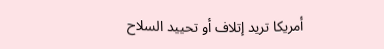أمريكا تريد إتلاف أو تحييد السلاح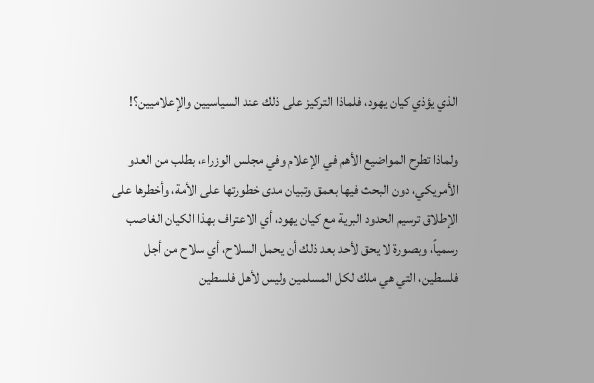الذي يؤذي كيان يهود، فلماذا التركيز على ذلك عند السياسيين والإعلاميين؟!

ولماذا تطرح المواضيع الأهم في الإعلام وفي مجلس الوزراء، بطلب من العدو الأمريكي، دون البحث فيها بعمق وتبيان مدى خطورتها على الأمة، وأخطرها على الإطلاق ترسيم الحدود البرية مع كيان يهود، أي الاعتراف بهذا الكيان الغاصب رسمياً، وبصورة لا يحق لأحد بعد ذلك أن يحمل السلاح، أي سلاح من أجل فلسطين، التي هي ملك لكل المسلمين وليس لأهل فلسطين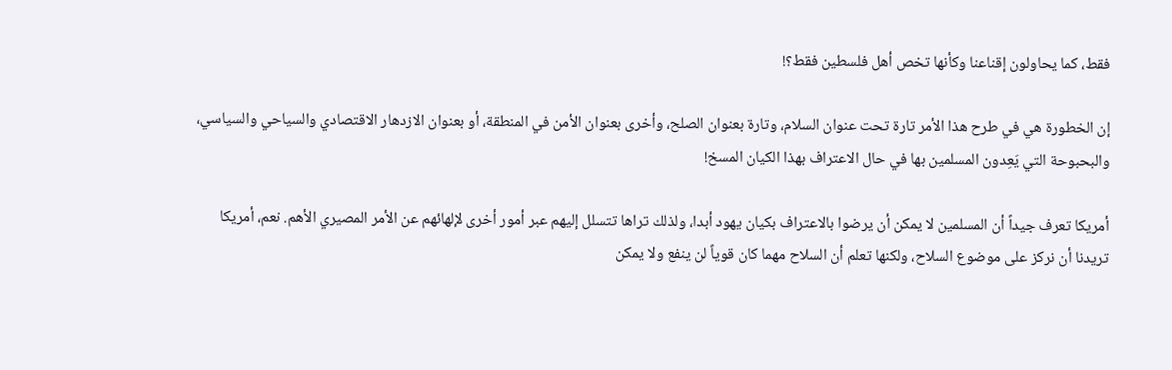فقط، كما يحاولون إقناعنا وكأنها تخص أهل فلسطين فقط؟!

إن الخطورة هي في طرح هذا الأمر تارة تحت عنوان السلام، وتارة بعنوان الصلح، وأخرى بعنوان الأمن في المنطقة، أو بعنوان الازدهار الاقتصادي والسياحي والسياسي، والبحبوحة التي يَعِدون المسلمين بها في حال الاعتراف بهذا الكيان المسخ!

أمريكا تعرف جيداً أن المسلمين لا يمكن أن يرضوا بالاعتراف بكيان يهود أبدا، ولذلك تراها تتسلل إليهم عبر أمور أخرى لإلهائهم عن الأمر المصيري الأهم. نعم، أمريكا تريدنا أن نركز على موضوع السلاح، ولكنها تعلم أن السلاح مهما كان قوياً لن ينفع ولا يمكن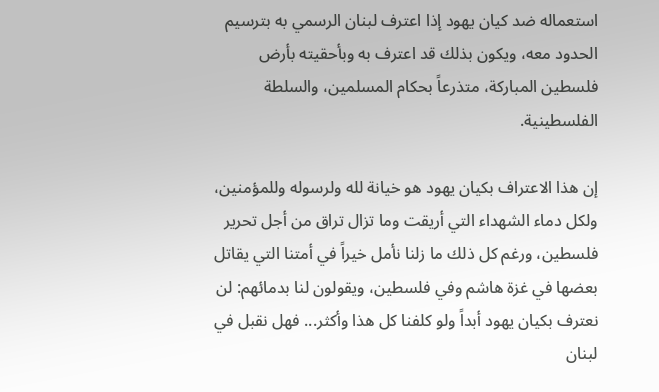استعماله ضد كيان يهود إذا اعترف لبنان الرسمي به بترسيم الحدود معه، ويكون بذلك قد اعترف به وبأحقيته بأرض فلسطين المباركة، متذرعاً بحكام المسلمين، والسلطة الفلسطينية.

إن هذا الاعتراف بكيان يهود هو خيانة لله ولرسوله وللمؤمنين، ولكل دماء الشهداء التي أريقت وما تزال تراق من أجل تحرير فلسطين، ورغم كل ذلك ما زلنا نأمل خيراً في أمتنا التي يقاتل بعضها في غزة هاشم وفي فلسطين، ويقولون لنا بدمائهم: لن نعترف بكيان يهود أبداً ولو كلفنا كل هذا وأكثر... فهل نقبل في لبنان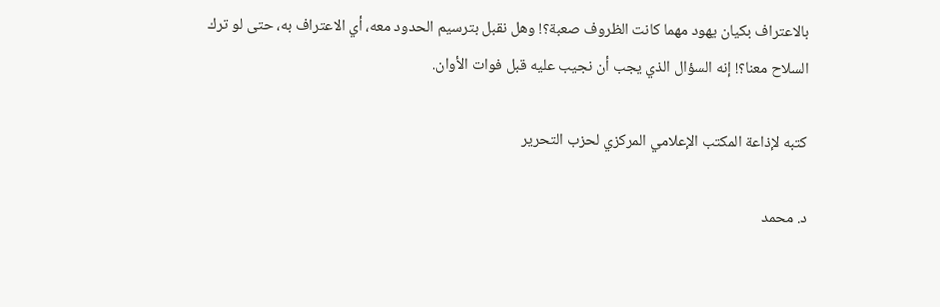بالاعتراف بكيان يهود مهما كانت الظروف صعبة؟! وهل نقبل بترسيم الحدود معه، أي الاعتراف به، حتى لو ترك السلاح معنا؟! إنه السؤال الذي يجب أن نجيب عليه قبل فوات الأوان.

كتبه لإذاعة المكتب الإعلامي المركزي لحزب التحرير

د. محمد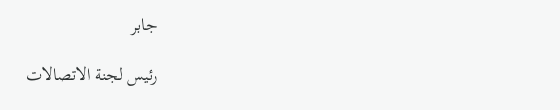جابر

رئيس لجنة الاتصالات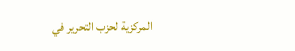المركزية لحزب التحرير في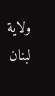ولاية لبنان